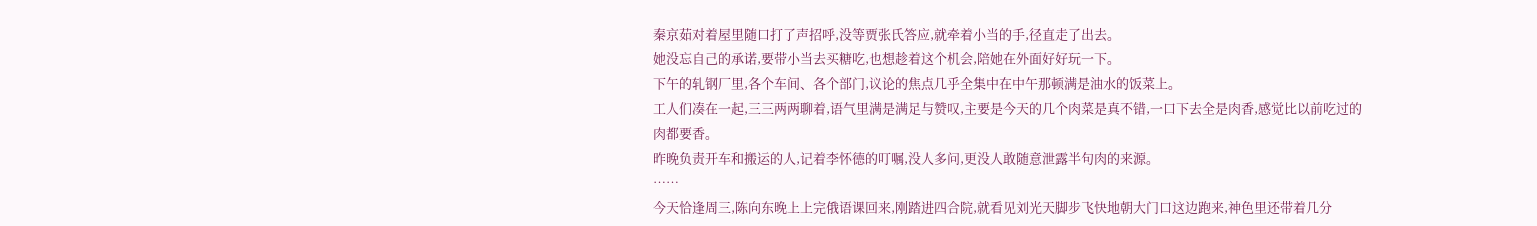秦京茹对着屋里随口打了声招呼,没等贾张氏答应,就牵着小当的手,径直走了出去。
她没忘自己的承诺,要带小当去买糖吃,也想趁着这个机会,陪她在外面好好玩一下。
下午的轧钢厂里,各个车间、各个部门,议论的焦点几乎全集中在中午那顿满是油水的饭菜上。
工人们凑在一起,三三两两聊着,语气里满是满足与赞叹,主要是今天的几个肉菜是真不错,一口下去全是肉香,感觉比以前吃过的肉都要香。
昨晚负责开车和搬运的人,记着李怀德的叮嘱,没人多问,更没人敢随意泄露半句肉的来源。
……
今天恰逢周三,陈向东晚上上完俄语课回来,刚踏进四合院,就看见刘光天脚步飞快地朝大门口这边跑来,神色里还带着几分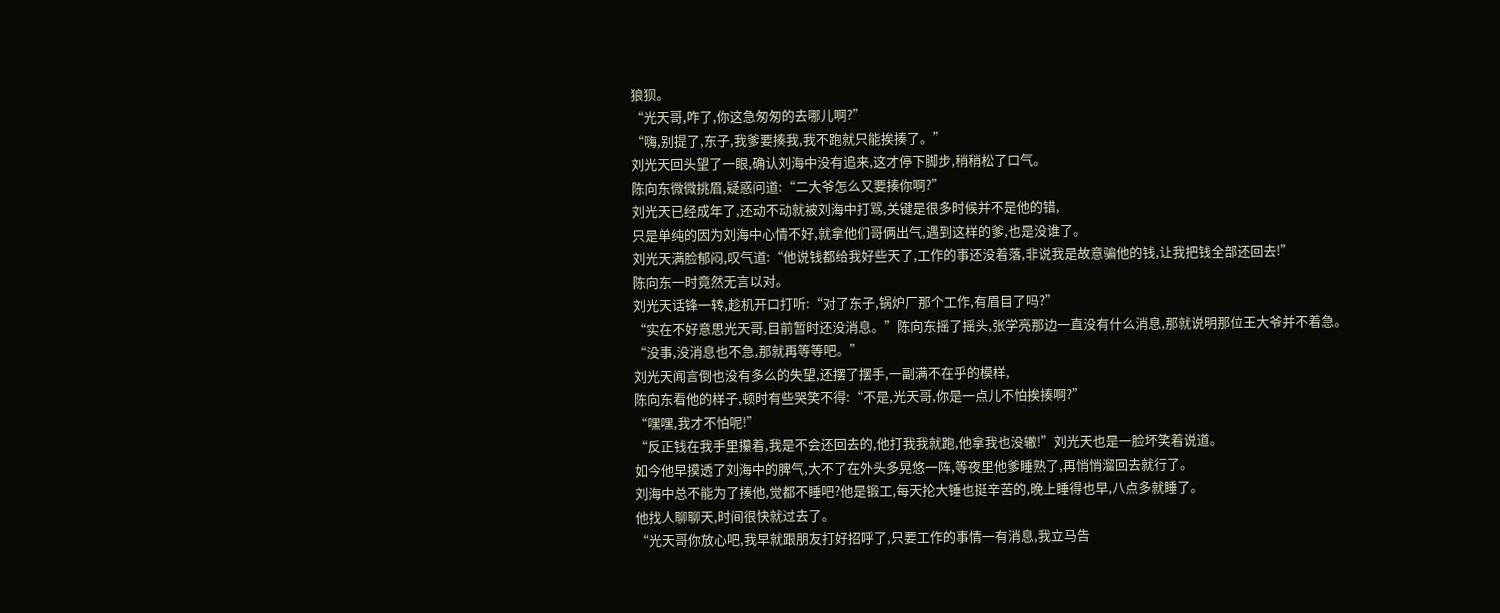狼狈。
“光天哥,咋了,你这急匆匆的去哪儿啊?”
“嗨,别提了,东子,我爹要揍我,我不跑就只能挨揍了。”
刘光天回头望了一眼,确认刘海中没有追来,这才停下脚步,稍稍松了口气。
陈向东微微挑眉,疑惑问道:“二大爷怎么又要揍你啊?”
刘光天已经成年了,还动不动就被刘海中打骂,关键是很多时候并不是他的错,
只是单纯的因为刘海中心情不好,就拿他们哥俩出气,遇到这样的爹,也是没谁了。
刘光天满脸郁闷,叹气道:“他说钱都给我好些天了,工作的事还没着落,非说我是故意骗他的钱,让我把钱全部还回去!”
陈向东一时竟然无言以对。
刘光天话锋一转,趁机开口打听:“对了东子,锅炉厂那个工作,有眉目了吗?”
“实在不好意思光天哥,目前暂时还没消息。”陈向东摇了摇头,张学亮那边一直没有什么消息,那就说明那位王大爷并不着急。
“没事,没消息也不急,那就再等等吧。”
刘光天闻言倒也没有多么的失望,还摆了摆手,一副满不在乎的模样,
陈向东看他的样子,顿时有些哭笑不得:“不是,光天哥,你是一点儿不怕挨揍啊?”
“嘿嘿,我才不怕呢!”
“反正钱在我手里攥着,我是不会还回去的,他打我我就跑,他拿我也没辙!”刘光天也是一脸坏笑着说道。
如今他早摸透了刘海中的脾气,大不了在外头多晃悠一阵,等夜里他爹睡熟了,再悄悄溜回去就行了。
刘海中总不能为了揍他,觉都不睡吧?他是锻工,每天抡大锤也挺辛苦的,晚上睡得也早,八点多就睡了。
他找人聊聊天,时间很快就过去了。
“光天哥你放心吧,我早就跟朋友打好招呼了,只要工作的事情一有消息,我立马告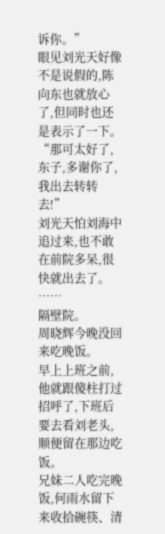诉你。”
眼见刘光天好像不是说假的,陈向东也就放心了,但同时也还是表示了一下。
“那可太好了,东子,多谢你了,我出去转转去!”
刘光天怕刘海中追过来,也不敢在前院多呆,很快就出去了。
……
隔壁院。
周晓辉今晚没回来吃晚饭。
早上上班之前,他就跟傻柱打过招呼了,下班后要去看刘老头,顺便留在那边吃饭。
兄妹二人吃完晚饭,何雨水留下来收拾碗筷、清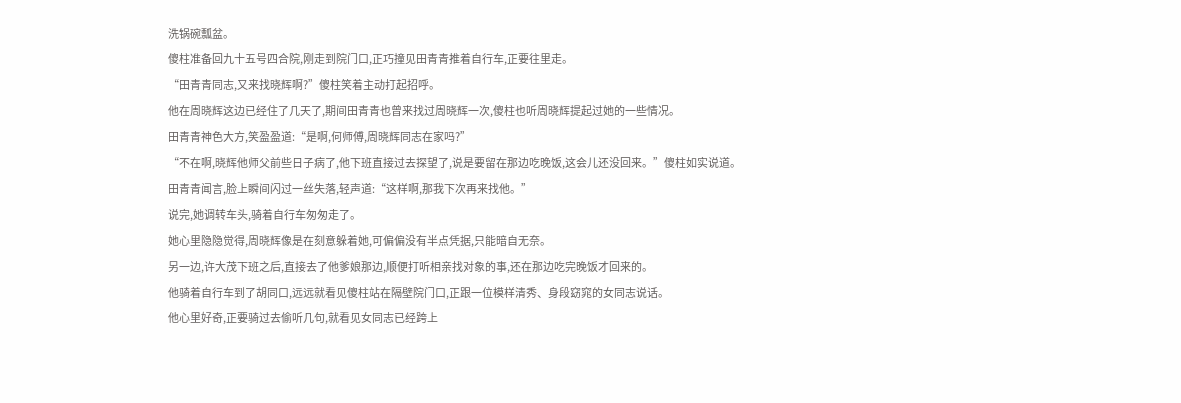洗锅碗瓢盆。
傻柱准备回九十五号四合院,刚走到院门口,正巧撞见田青青推着自行车,正要往里走。
“田青青同志,又来找晓辉啊?”傻柱笑着主动打起招呼。
他在周晓辉这边已经住了几天了,期间田青青也曾来找过周晓辉一次,傻柱也听周晓辉提起过她的一些情况。
田青青神色大方,笑盈盈道:“是啊,何师傅,周晓辉同志在家吗?”
“不在啊,晓辉他师父前些日子病了,他下班直接过去探望了,说是要留在那边吃晚饭,这会儿还没回来。”傻柱如实说道。
田青青闻言,脸上瞬间闪过一丝失落,轻声道:“这样啊,那我下次再来找他。”
说完,她调转车头,骑着自行车匆匆走了。
她心里隐隐觉得,周晓辉像是在刻意躲着她,可偏偏没有半点凭据,只能暗自无奈。
另一边,许大茂下班之后,直接去了他爹娘那边,顺便打听相亲找对象的事,还在那边吃完晚饭才回来的。
他骑着自行车到了胡同口,远远就看见傻柱站在隔壁院门口,正跟一位模样清秀、身段窈窕的女同志说话。
他心里好奇,正要骑过去偷听几句,就看见女同志已经跨上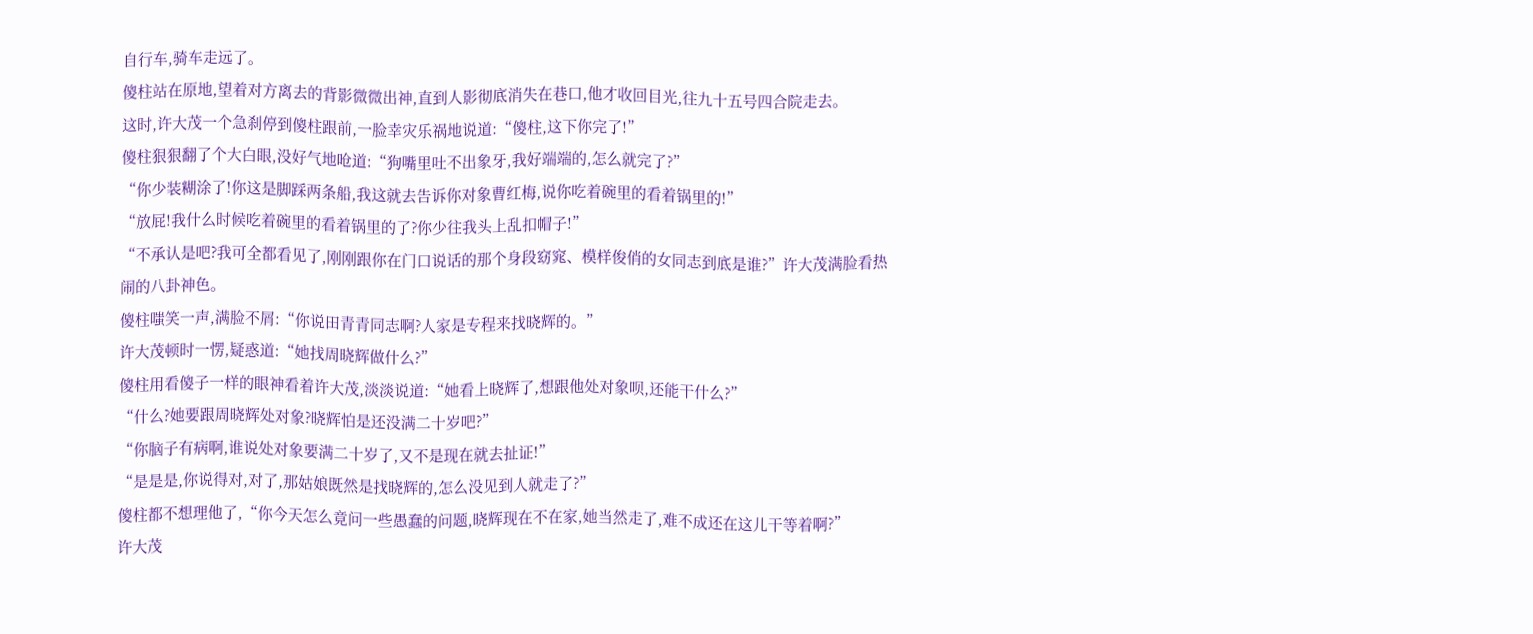自行车,骑车走远了。
傻柱站在原地,望着对方离去的背影微微出神,直到人影彻底消失在巷口,他才收回目光,往九十五号四合院走去。
这时,许大茂一个急刹停到傻柱跟前,一脸幸灾乐祸地说道:“傻柱,这下你完了!”
傻柱狠狠翻了个大白眼,没好气地呛道:“狗嘴里吐不出象牙,我好端端的,怎么就完了?”
“你少装糊涂了!你这是脚踩两条船,我这就去告诉你对象曹红梅,说你吃着碗里的看着锅里的!”
“放屁!我什么时候吃着碗里的看着锅里的了?你少往我头上乱扣帽子!”
“不承认是吧?我可全都看见了,刚刚跟你在门口说话的那个身段窈窕、模样俊俏的女同志到底是谁?”许大茂满脸看热闹的八卦神色。
傻柱嗤笑一声,满脸不屑:“你说田青青同志啊?人家是专程来找晓辉的。”
许大茂顿时一愣,疑惑道:“她找周晓辉做什么?”
傻柱用看傻子一样的眼神看着许大茂,淡淡说道:“她看上晓辉了,想跟他处对象呗,还能干什么?”
“什么?她要跟周晓辉处对象?晓辉怕是还没满二十岁吧?”
“你脑子有病啊,谁说处对象要满二十岁了,又不是现在就去扯证!”
“是是是,你说得对,对了,那姑娘既然是找晓辉的,怎么没见到人就走了?”
傻柱都不想理他了,“你今天怎么竟问一些愚蠢的问题,晓辉现在不在家,她当然走了,难不成还在这儿干等着啊?”
许大茂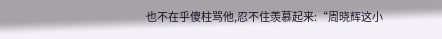也不在乎傻柱骂他,忍不住羡慕起来:“周晓辉这小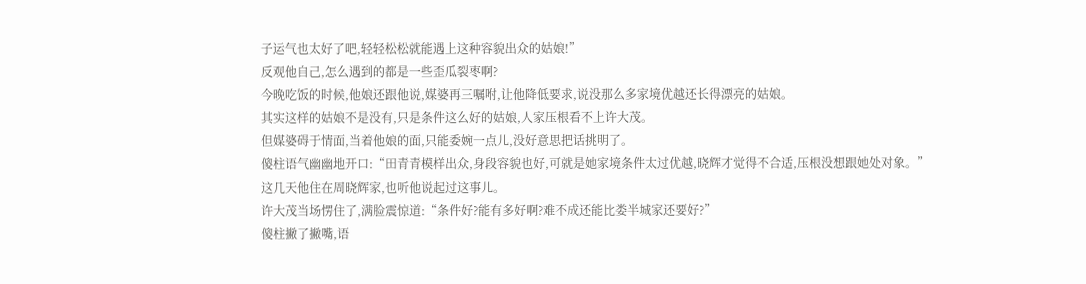子运气也太好了吧,轻轻松松就能遇上这种容貌出众的姑娘!”
反观他自己,怎么遇到的都是一些歪瓜裂枣啊?
今晚吃饭的时候,他娘还跟他说,媒婆再三嘱咐,让他降低要求,说没那么多家境优越还长得漂亮的姑娘。
其实这样的姑娘不是没有,只是条件这么好的姑娘,人家压根看不上许大茂。
但媒婆碍于情面,当着他娘的面,只能委婉一点儿,没好意思把话挑明了。
傻柱语气幽幽地开口:“田青青模样出众,身段容貌也好,可就是她家境条件太过优越,晓辉才觉得不合适,压根没想跟她处对象。”
这几天他住在周晓辉家,也听他说起过这事儿。
许大茂当场愣住了,满脸震惊道:“条件好?能有多好啊?难不成还能比娄半城家还要好?”
傻柱撇了撇嘴,语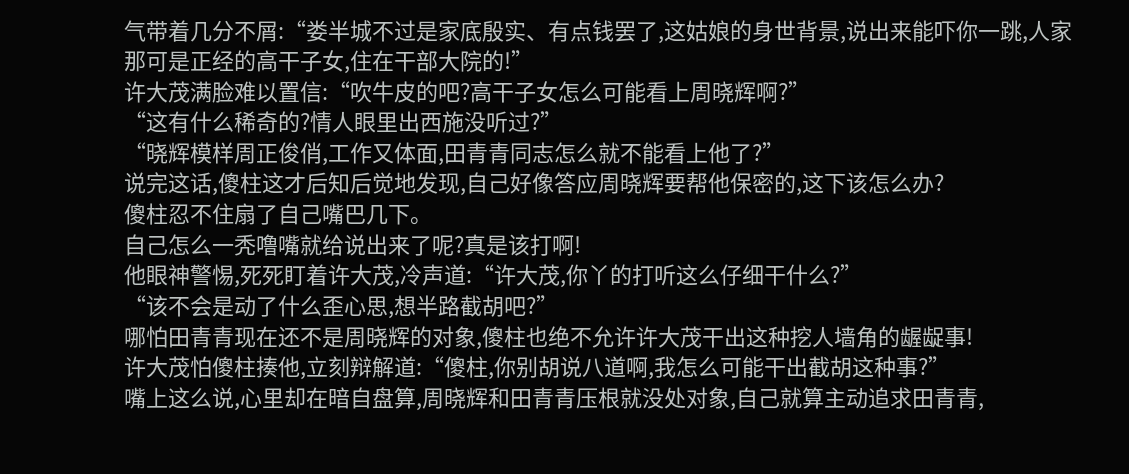气带着几分不屑:“娄半城不过是家底殷实、有点钱罢了,这姑娘的身世背景,说出来能吓你一跳,人家那可是正经的高干子女,住在干部大院的!”
许大茂满脸难以置信:“吹牛皮的吧?高干子女怎么可能看上周晓辉啊?”
“这有什么稀奇的?情人眼里出西施没听过?”
“晓辉模样周正俊俏,工作又体面,田青青同志怎么就不能看上他了?”
说完这话,傻柱这才后知后觉地发现,自己好像答应周晓辉要帮他保密的,这下该怎么办?
傻柱忍不住扇了自己嘴巴几下。
自己怎么一秃噜嘴就给说出来了呢?真是该打啊!
他眼神警惕,死死盯着许大茂,冷声道:“许大茂,你丫的打听这么仔细干什么?”
“该不会是动了什么歪心思,想半路截胡吧?”
哪怕田青青现在还不是周晓辉的对象,傻柱也绝不允许许大茂干出这种挖人墙角的龌龊事!
许大茂怕傻柱揍他,立刻辩解道:“傻柱,你别胡说八道啊,我怎么可能干出截胡这种事?”
嘴上这么说,心里却在暗自盘算,周晓辉和田青青压根就没处对象,自己就算主动追求田青青,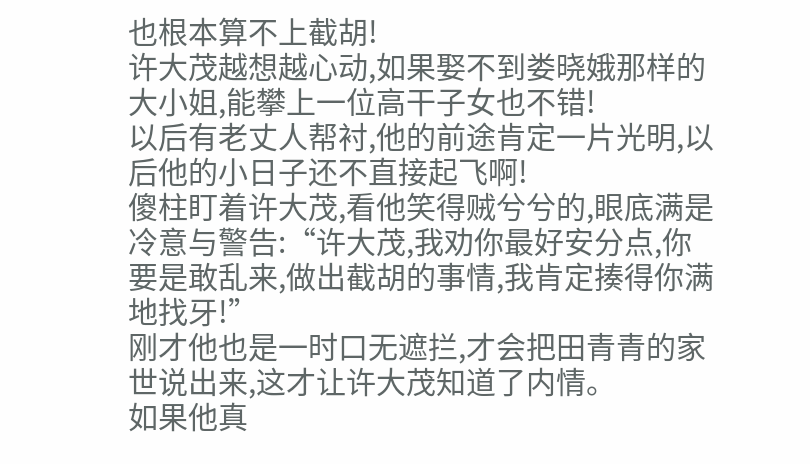也根本算不上截胡!
许大茂越想越心动,如果娶不到娄晓娥那样的大小姐,能攀上一位高干子女也不错!
以后有老丈人帮衬,他的前途肯定一片光明,以后他的小日子还不直接起飞啊!
傻柱盯着许大茂,看他笑得贼兮兮的,眼底满是冷意与警告:“许大茂,我劝你最好安分点,你要是敢乱来,做出截胡的事情,我肯定揍得你满地找牙!”
刚才他也是一时口无遮拦,才会把田青青的家世说出来,这才让许大茂知道了内情。
如果他真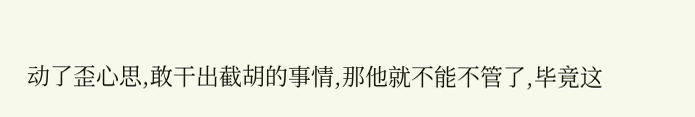动了歪心思,敢干出截胡的事情,那他就不能不管了,毕竟这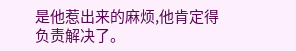是他惹出来的麻烦,他肯定得负责解决了。